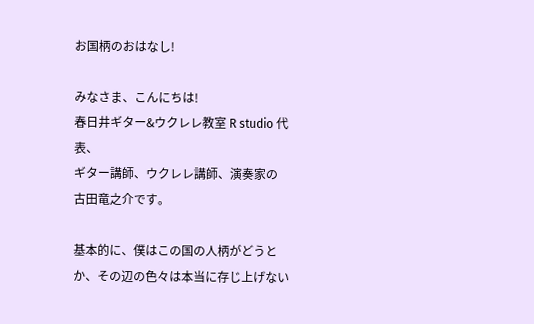お国柄のおはなし!

みなさま、こんにちは!
春日井ギター&ウクレレ教室 R studio 代表、
ギター講師、ウクレレ講師、演奏家の
古田竜之介です。

基本的に、僕はこの国の人柄がどうとか、その辺の色々は本当に存じ上げない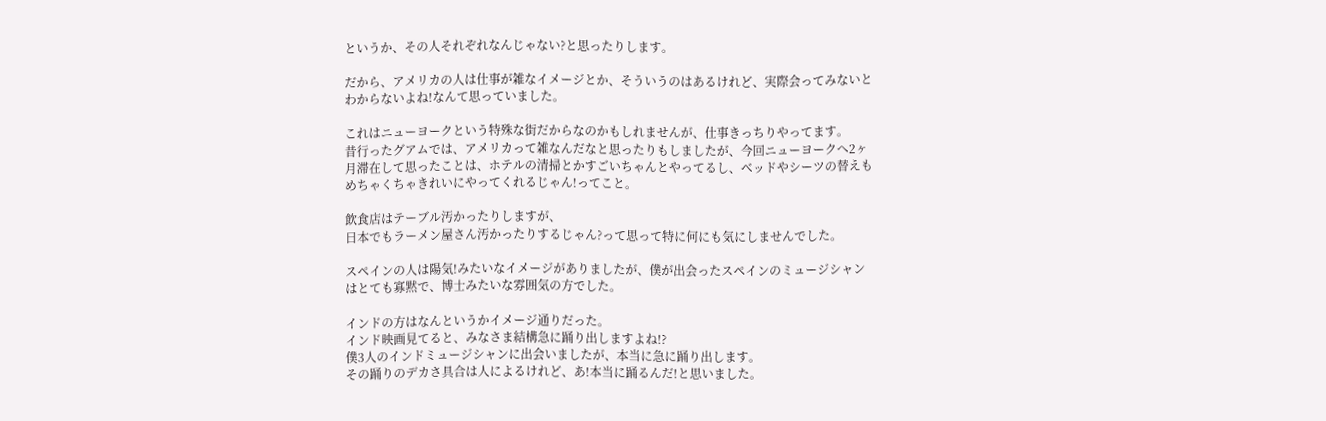というか、その人それぞれなんじゃない?と思ったりします。

だから、アメリカの人は仕事が雑なイメージとか、そういうのはあるけれど、実際会ってみないとわからないよね!なんて思っていました。

これはニューヨークという特殊な街だからなのかもしれませんが、仕事きっちりやってます。
昔行ったグアムでは、アメリカって雑なんだなと思ったりもしましたが、今回ニューヨークへ2ヶ月滞在して思ったことは、ホテルの清掃とかすごいちゃんとやってるし、ベッドやシーツの替えもめちゃくちゃきれいにやってくれるじゃん!ってこと。

飲食店はテーブル汚かったりしますが、
日本でもラーメン屋さん汚かったりするじゃん?って思って特に何にも気にしませんでした。

スペインの人は陽気!みたいなイメージがありましたが、僕が出会ったスペインのミュージシャンはとても寡黙で、博士みたいな雰囲気の方でした。

インドの方はなんというかイメージ通りだった。
インド映画見てると、みなさま結構急に踊り出しますよね!?
僕3人のインドミュージシャンに出会いましたが、本当に急に踊り出します。
その踊りのデカさ具合は人によるけれど、あ!本当に踊るんだ!と思いました。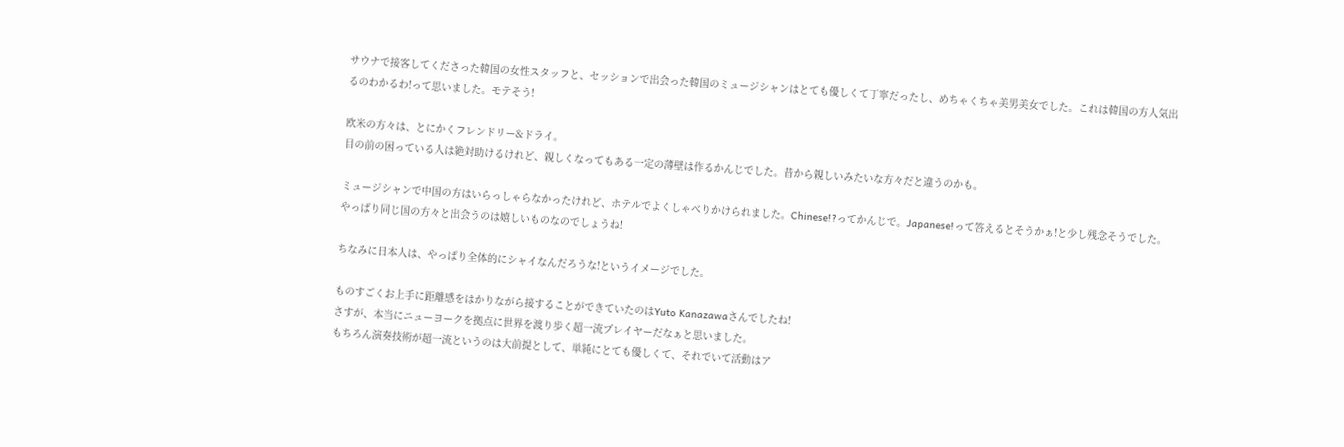サウナで接客してくださった韓国の女性スタッフと、セッションで出会った韓国のミュージシャンはとても優しくて丁寧だったし、めちゃくちゃ美男美女でした。これは韓国の方人気出るのわかるわ!って思いました。モテそう!

欧米の方々は、とにかくフレンドリー&ドライ。
目の前の困っている人は絶対助けるけれど、親しくなってもある一定の薄壁は作るかんじでした。昔から親しいみたいな方々だと違うのかも。

ミュージシャンで中国の方はいらっしゃらなかったけれど、ホテルでよくしゃべりかけられました。Chinese!?ってかんじで。Japanese!って答えるとそうかぁ!と少し残念そうでした。
やっぱり同じ国の方々と出会うのは嬉しいものなのでしょうね!

ちなみに日本人は、やっぱり全体的にシャイなんだろうな!というイメージでした。

ものすごくお上手に距離感をはかりながら接することができていたのはYuto Kanazawaさんでしたね!
さすが、本当にニューヨークを拠点に世界を渡り歩く超一流プレイヤーだなぁと思いました。
もちろん演奏技術が超一流というのは大前提として、単純にとても優しくて、それでいて活動はア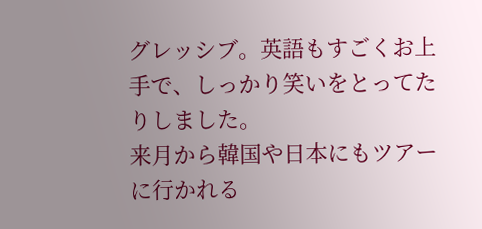グレッシブ。英語もすごくお上手で、しっかり笑いをとってたりしました。
来月から韓国や日本にもツアーに行かれる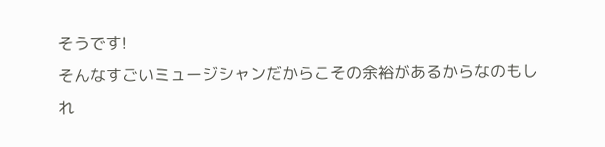そうです!
そんなすごいミュージシャンだからこその余裕があるからなのもしれ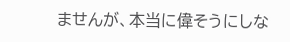ませんが、本当に偉そうにしな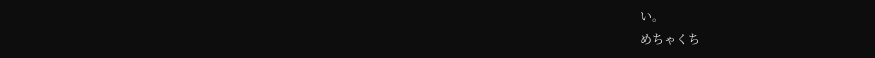い。
めちゃくち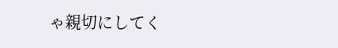ゃ親切にしてく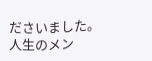ださいました。
人生のメン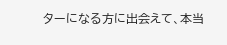ターになる方に出会えて、本当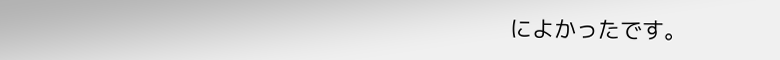によかったです。